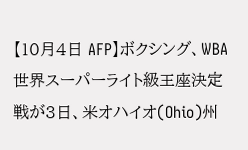【10月4日 AFP】ボクシング、WBA世界スーパーライト級王座決定戦が3日、米オハイオ(Ohio)州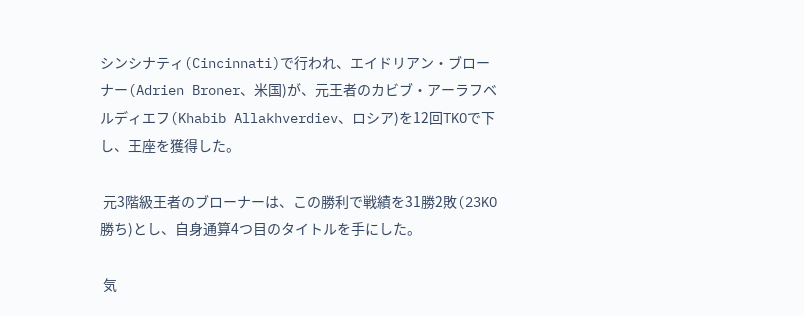シンシナティ(Cincinnati)で行われ、エイドリアン・ブローナー(Adrien Broner、米国)が、元王者のカビブ・アーラフベルディエフ(Khabib Allakhverdiev、ロシア)を12回TKOで下し、王座を獲得した。

 元3階級王者のブローナーは、この勝利で戦績を31勝2敗(23KO勝ち)とし、自身通算4つ目のタイトルを手にした。

 気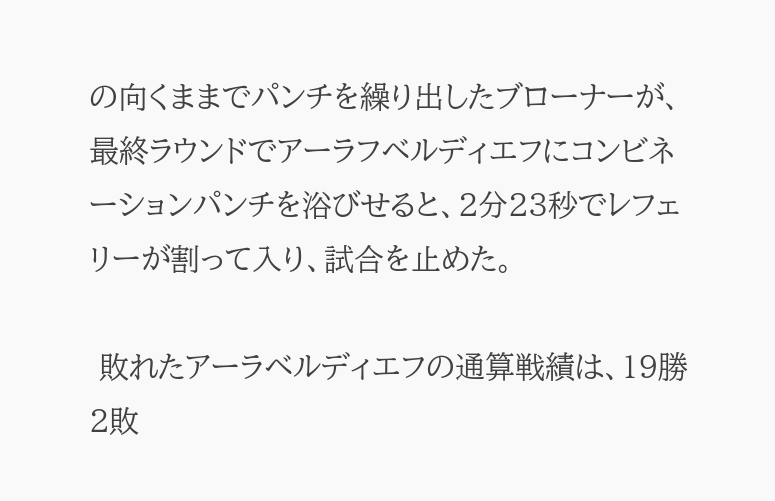の向くままでパンチを繰り出したブローナーが、最終ラウンドでアーラフベルディエフにコンビネーションパンチを浴びせると、2分23秒でレフェリーが割って入り、試合を止めた。

 敗れたアーラベルディエフの通算戦績は、19勝2敗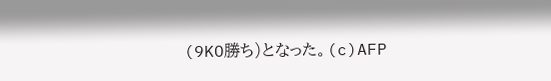(9KO勝ち)となった。(c)AFP